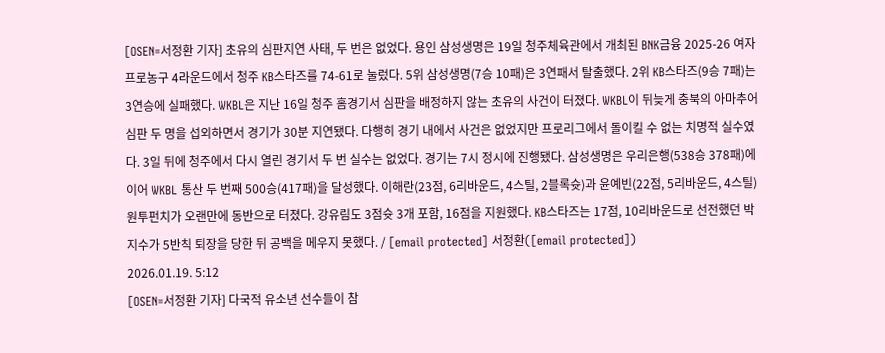[OSEN=서정환 기자] 초유의 심판지연 사태, 두 번은 없었다. 용인 삼성생명은 19일 청주체육관에서 개최된 BNK금융 2025-26 여자프로농구 4라운드에서 청주 KB스타즈를 74-61로 눌렀다. 5위 삼성생명(7승 10패)은 3연패서 탈출했다. 2위 KB스타즈(9승 7패)는 3연승에 실패했다. WKBL은 지난 16일 청주 홈경기서 심판을 배정하지 않는 초유의 사건이 터졌다. WKBL이 뒤늦게 충북의 아마추어심판 두 명을 섭외하면서 경기가 30분 지연됐다. 다행히 경기 내에서 사건은 없었지만 프로리그에서 돌이킬 수 없는 치명적 실수였다. 3일 뒤에 청주에서 다시 열린 경기서 두 번 실수는 없었다. 경기는 7시 정시에 진행됐다. 삼성생명은 우리은행(538승 378패)에 이어 WKBL 통산 두 번째 500승(417패)을 달성했다. 이해란(23점, 6리바운드, 4스틸, 2블록슛)과 윤예빈(22점, 5리바운드, 4스틸) 원투펀치가 오랜만에 동반으로 터졌다. 강유림도 3점슛 3개 포함, 16점을 지원했다. KB스타즈는 17점, 10리바운드로 선전했던 박지수가 5반칙 퇴장을 당한 뒤 공백을 메우지 못했다. / [email protected] 서정환([email protected])
2026.01.19. 5:12
[OSEN=서정환 기자] 다국적 유소년 선수들이 참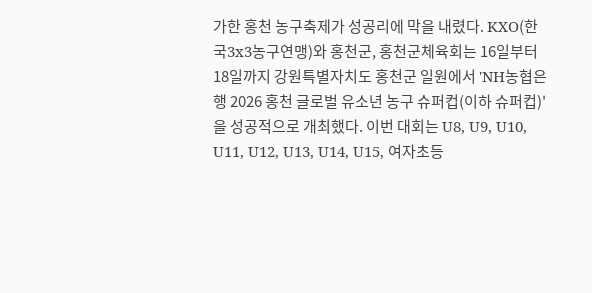가한 홍천 농구축제가 성공리에 막을 내렸다. KXO(한국3x3농구연맹)와 홍천군, 홍천군체육회는 16일부터 18일까지 강원특별자치도 홍천군 일원에서 'NH농협은행 2026 홍천 글로벌 유소년 농구 슈퍼컵(이하 슈퍼컵)'을 성공적으로 개최했다. 이번 대회는 U8, U9, U10, U11, U12, U13, U14, U15, 여자초등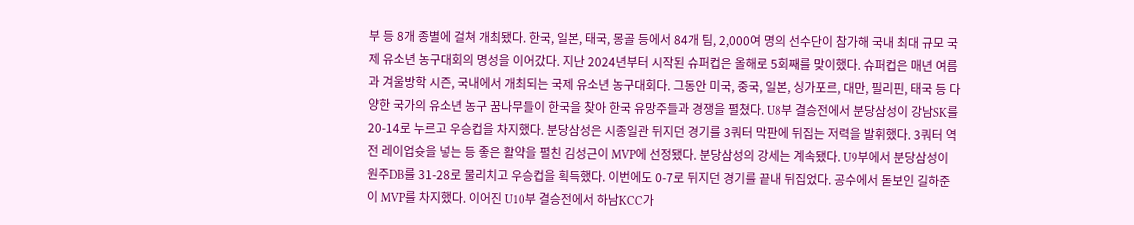부 등 8개 종별에 걸쳐 개최됐다. 한국, 일본, 태국, 몽골 등에서 84개 팀, 2,000여 명의 선수단이 참가해 국내 최대 규모 국제 유소년 농구대회의 명성을 이어갔다. 지난 2024년부터 시작된 슈퍼컵은 올해로 5회째를 맞이했다. 슈퍼컵은 매년 여름과 겨울방학 시즌, 국내에서 개최되는 국제 유소년 농구대회다. 그동안 미국, 중국, 일본, 싱가포르, 대만, 필리핀, 태국 등 다양한 국가의 유소년 농구 꿈나무들이 한국을 찾아 한국 유망주들과 경쟁을 펼쳤다. U8부 결승전에서 분당삼성이 강남SK를 20-14로 누르고 우승컵을 차지했다. 분당삼성은 시종일관 뒤지던 경기를 3쿼터 막판에 뒤집는 저력을 발휘했다. 3쿼터 역전 레이업슛을 넣는 등 좋은 활약을 펼친 김성근이 MVP에 선정됐다. 분당삼성의 강세는 계속됐다. U9부에서 분당삼성이 원주DB를 31-28로 물리치고 우승컵을 획득했다. 이번에도 0-7로 뒤지던 경기를 끝내 뒤집었다. 공수에서 돋보인 길하준이 MVP를 차지했다. 이어진 U10부 결승전에서 하남KCC가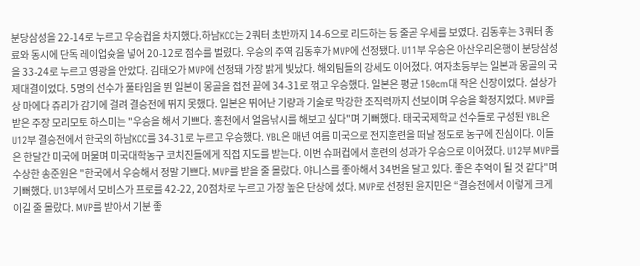분당삼성을 22-14로 누르고 우승컵을 차지했다.하남KCC는 2쿼터 초반까지 14-6으로 리드하는 등 줄곧 우세를 보였다. 김동후는 3쿼터 종료와 동시에 단독 레이업슛을 넣어 20-12로 점수를 벌렸다. 우승의 주역 김동후가 MVP에 선정됐다. U11부 우승은 아산우리은행이 분당삼성을 33-24로 누르고 영광을 안았다. 김태오가 MVP에 선정돼 가장 밝게 빛났다. 해외팀들의 강세도 이어졌다. 여자초등부는 일본과 몽골의 국제대결이었다. 5명의 선수가 풀타임을 뛴 일본이 몽골을 접전 끝에 34-31로 꺾고 우승했다. 일본은 평균 150cm대 작은 신장이었다. 설상가상 마에다 쥬리가 감기에 걸려 결승전에 뛰지 못했다. 일본은 뛰어난 기량과 기술로 막강한 조직력까지 선보이며 우승을 확정지었다. MVP를 받은 주장 모리모토 하스미는 "우승을 해서 기쁘다. 홍천에서 얼음낚시를 해보고 싶다"며 기뻐했다. 태국국제학교 선수들로 구성된 YBL은 U12부 결승전에서 한국의 하남KCC를 34-31로 누르고 우승했다. YBL은 매년 여름 미국으로 전지훈련을 떠날 정도로 농구에 진심이다. 이들은 한달간 미국에 머물며 미국대학농구 코치진들에게 직접 지도를 받는다. 이번 슈퍼컵에서 훈련의 성과가 우승으로 이어졌다. U12부 MVP를 수상한 송준원은 "한국에서 우승해서 정말 기쁘다. MVP를 받을 줄 몰랐다. 야니스를 좋아해서 34번을 달고 있다. 좋은 추억이 될 것 같다"며 기뻐했다. U13부에서 모비스가 프로를 42-22, 20점차로 누르고 가장 높은 단상에 섰다. MVP로 선정된 윤지민은 “결승전에서 이렇게 크게 이길 줄 몰랐다. MVP를 받아서 기분 좋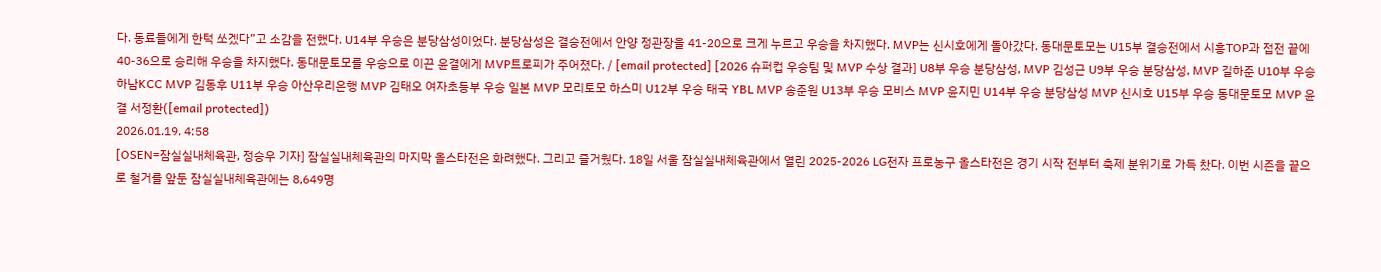다. 동료들에게 한턱 쏘겠다”고 소감을 전했다. U14부 우승은 분당삼성이었다. 분당삼성은 결승전에서 안양 정관장을 41-20으로 크게 누르고 우승을 차지했다. MVP는 신시호에게 돌아갔다. 동대문토모는 U15부 결승전에서 시흥TOP과 접전 끝에 40-36으로 승리해 우승을 차지했다. 동대문토모를 우승으로 이끈 윤결에게 MVP트로피가 주어졌다. / [email protected] [2026 슈퍼컵 우승팀 및 MVP 수상 결과] U8부 우승 분당삼성, MVP 김성근 U9부 우승 분당삼성, MVP 길하준 U10부 우승 하남KCC MVP 김동후 U11부 우승 아산우리은행 MVP 김태오 여자초등부 우승 일본 MVP 모리토모 하스미 U12부 우승 태국 YBL MVP 송준원 U13부 우승 모비스 MVP 윤지민 U14부 우승 분당삼성 MVP 신시호 U15부 우승 동대문토모 MVP 윤결 서정환([email protected])
2026.01.19. 4:58
[OSEN=잠실실내체육관, 정승우 기자] 잠실실내체육관의 마지막 올스타전은 화려했다. 그리고 즐거웠다. 18일 서울 잠실실내체육관에서 열린 2025-2026 LG전자 프로농구 올스타전은 경기 시작 전부터 축제 분위기로 가득 찼다. 이번 시즌을 끝으로 철거를 앞둔 잠실실내체육관에는 8,649명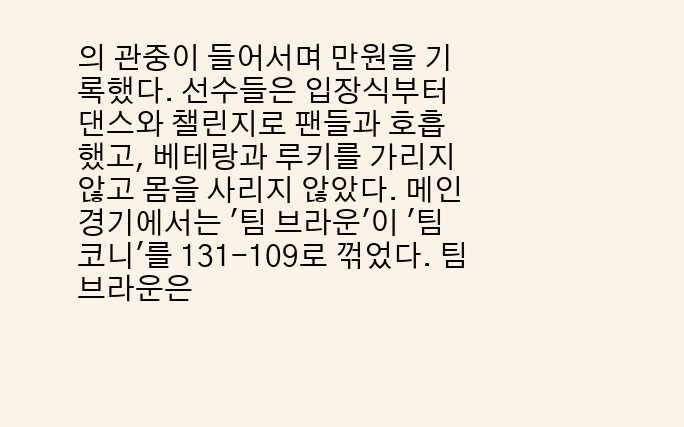의 관중이 들어서며 만원을 기록했다. 선수들은 입장식부터 댄스와 챌린지로 팬들과 호흡했고, 베테랑과 루키를 가리지 않고 몸을 사리지 않았다. 메인 경기에서는 '팀 브라운'이 '팀 코니'를 131-109로 꺾었다. 팀 브라운은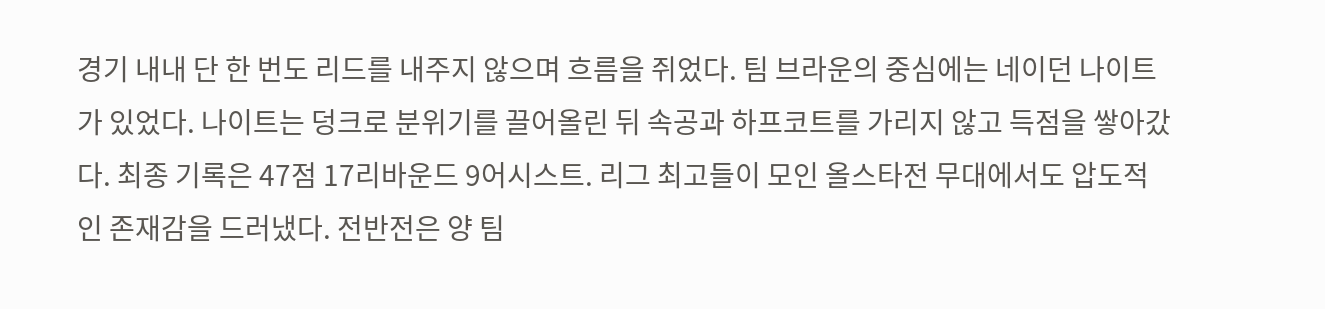경기 내내 단 한 번도 리드를 내주지 않으며 흐름을 쥐었다. 팀 브라운의 중심에는 네이던 나이트가 있었다. 나이트는 덩크로 분위기를 끌어올린 뒤 속공과 하프코트를 가리지 않고 득점을 쌓아갔다. 최종 기록은 47점 17리바운드 9어시스트. 리그 최고들이 모인 올스타전 무대에서도 압도적인 존재감을 드러냈다. 전반전은 양 팀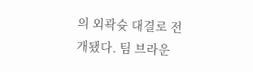의 외곽슛 대결로 전개됐다. 팀 브라운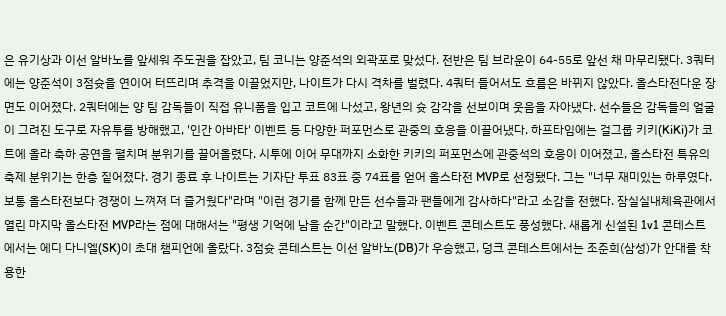은 유기상과 이선 알바노를 앞세워 주도권을 잡았고, 팀 코니는 양준석의 외곽포로 맞섰다. 전반은 팀 브라운이 64-55로 앞선 채 마무리됐다. 3쿼터에는 양준석이 3점슛을 연이어 터뜨리며 추격을 이끌었지만, 나이트가 다시 격차를 벌렸다. 4쿼터 들어서도 흐름은 바뀌지 않았다. 올스타전다운 장면도 이어졌다. 2쿼터에는 양 팀 감독들이 직접 유니폼을 입고 코트에 나섰고, 왕년의 슛 감각을 선보이며 웃음을 자아냈다. 선수들은 감독들의 얼굴이 그려진 도구로 자유투를 방해했고, '인간 아바타' 이벤트 등 다양한 퍼포먼스로 관중의 호응을 이끌어냈다. 하프타임에는 걸그룹 키키(KiKi)가 코트에 올라 축하 공연을 펼치며 분위기를 끌어올렸다. 시투에 이어 무대까지 소화한 키키의 퍼포먼스에 관중석의 호응이 이어졌고, 올스타전 특유의 축제 분위기는 한층 짙어졌다. 경기 종료 후 나이트는 기자단 투표 83표 중 74표를 얻어 올스타전 MVP로 선정됐다. 그는 "너무 재미있는 하루였다. 보통 올스타전보다 경쟁이 느껴져 더 즐거웠다"라며 "이런 경기를 함께 만든 선수들과 팬들에게 감사하다"라고 소감을 전했다. 잠실실내체육관에서 열린 마지막 올스타전 MVP라는 점에 대해서는 "평생 기억에 남을 순간"이라고 말했다. 이벤트 콘테스트도 풍성했다. 새롭게 신설된 1v1 콘테스트에서는 에디 다니엘(SK)이 초대 챔피언에 올랐다. 3점슛 콘테스트는 이선 알바노(DB)가 우승했고, 덩크 콘테스트에서는 조준희(삼성)가 안대를 착용한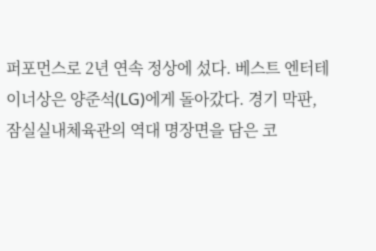퍼포먼스로 2년 연속 정상에 섰다. 베스트 엔터테이너상은 양준석(LG)에게 돌아갔다. 경기 막판, 잠실실내체육관의 역대 명장면을 담은 코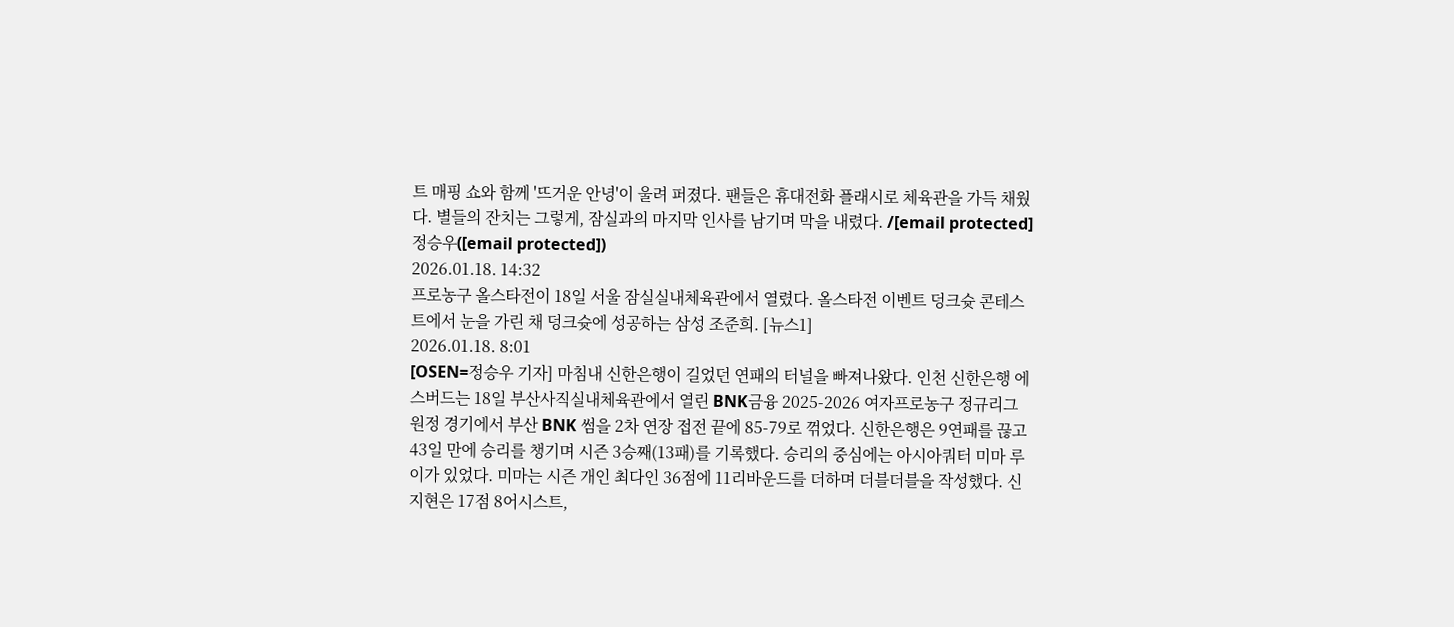트 매핑 쇼와 함께 '뜨거운 안녕'이 울려 퍼졌다. 팬들은 휴대전화 플래시로 체육관을 가득 채웠다. 별들의 잔치는 그렇게, 잠실과의 마지막 인사를 남기며 막을 내렸다. /[email protected] 정승우([email protected])
2026.01.18. 14:32
프로농구 올스타전이 18일 서울 잠실실내체육관에서 열렸다. 올스타전 이벤트 덩크슛 콘테스트에서 눈을 가린 채 덩크슛에 성공하는 삼성 조준희. [뉴스1]
2026.01.18. 8:01
[OSEN=정승우 기자] 마침내 신한은행이 길었던 연패의 터널을 빠져나왔다. 인천 신한은행 에스버드는 18일 부산사직실내체육관에서 열린 BNK금융 2025-2026 여자프로농구 정규리그 원정 경기에서 부산 BNK 썸을 2차 연장 접전 끝에 85-79로 꺾었다. 신한은행은 9연패를 끊고 43일 만에 승리를 챙기며 시즌 3승째(13패)를 기록했다. 승리의 중심에는 아시아쿼터 미마 루이가 있었다. 미마는 시즌 개인 최다인 36점에 11리바운드를 더하며 더블더블을 작성했다. 신지현은 17점 8어시스트,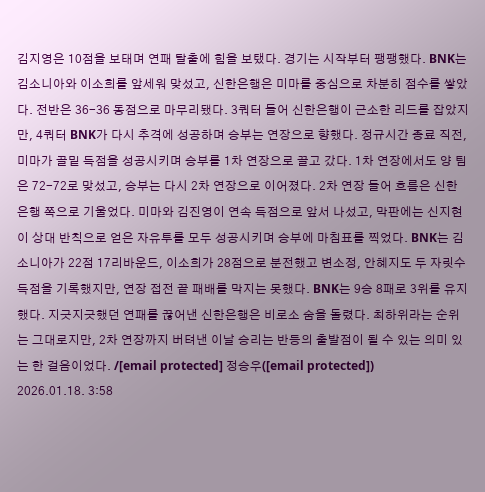김지영은 10점을 보태며 연패 탈출에 힘을 보탰다. 경기는 시작부터 팽팽했다. BNK는 김소니아와 이소희를 앞세워 맞섰고, 신한은행은 미마를 중심으로 차분히 점수를 쌓았다. 전반은 36-36 동점으로 마무리됐다. 3쿼터 들어 신한은행이 근소한 리드를 잡았지만, 4쿼터 BNK가 다시 추격에 성공하며 승부는 연장으로 향했다. 정규시간 종료 직전, 미마가 골밑 득점을 성공시키며 승부를 1차 연장으로 끌고 갔다. 1차 연장에서도 양 팀은 72-72로 맞섰고, 승부는 다시 2차 연장으로 이어졌다. 2차 연장 들어 흐름은 신한은행 쪽으로 기울었다. 미마와 김진영이 연속 득점으로 앞서 나섰고, 막판에는 신지현이 상대 반칙으로 얻은 자유투를 모두 성공시키며 승부에 마침표를 찍었다. BNK는 김소니아가 22점 17리바운드, 이소희가 28점으로 분전했고 변소정, 안혜지도 두 자릿수 득점을 기록했지만, 연장 접전 끝 패배를 막지는 못했다. BNK는 9승 8패로 3위를 유지했다. 지긋지긋했던 연패를 끊어낸 신한은행은 비로소 숨을 돌렸다. 최하위라는 순위는 그대로지만, 2차 연장까지 버텨낸 이날 승리는 반등의 출발점이 될 수 있는 의미 있는 한 걸음이었다. /[email protected] 정승우([email protected])
2026.01.18. 3:58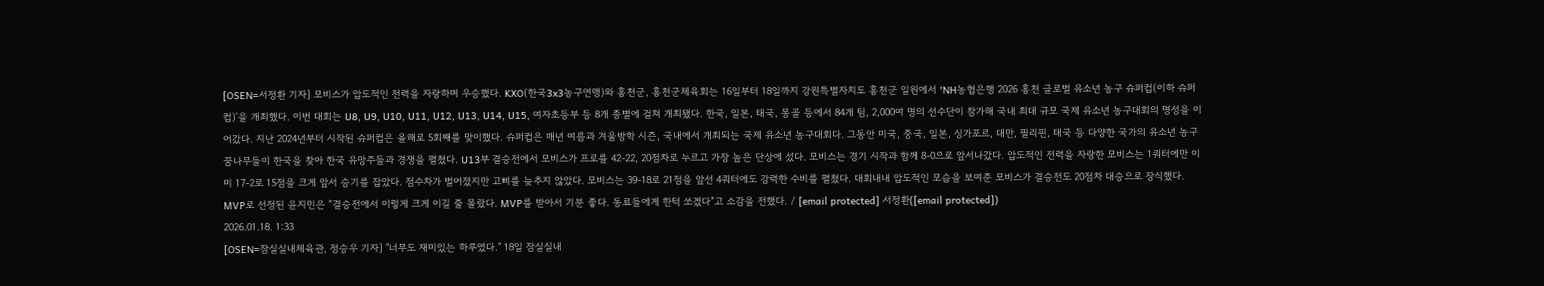[OSEN=서정환 기자] 모비스가 압도적인 전력을 자랑하며 우승했다. KXO(한국3x3농구연맹)와 홍천군, 홍천군체육회는 16일부터 18일까지 강원특별자치도 홍천군 일원에서 'NH농협은행 2026 홍천 글로벌 유소년 농구 슈퍼컵(이하 슈퍼컵)'을 개최했다. 이번 대회는 U8, U9, U10, U11, U12, U13, U14, U15, 여자초등부 등 8개 종별에 걸쳐 개최됐다. 한국, 일본, 태국, 몽골 등에서 84개 팀, 2,000여 명의 선수단이 참가해 국내 최대 규모 국제 유소년 농구대회의 명성을 이어갔다. 지난 2024년부터 시작된 슈퍼컵은 올해로 5회째를 맞이했다. 슈퍼컵은 매년 여름과 겨울방학 시즌, 국내에서 개최되는 국제 유소년 농구대회다. 그동안 미국, 중국, 일본, 싱가포르, 대만, 필리핀, 태국 등 다양한 국가의 유소년 농구 꿈나무들이 한국을 찾아 한국 유망주들과 경쟁을 펼쳤다. U13부 결승전에서 모비스가 프로를 42-22, 20점차로 누르고 가장 높은 단상에 섰다. 모비스는 경기 시작과 함께 8-0으로 앞서나갔다. 압도적인 전력을 자랑한 모비스는 1쿼터에만 이미 17-2로 15점을 크게 앞서 승기를 잡았다. 점수차가 벌어졌지만 고삐를 늦추지 않았다. 모비스는 39-18로 21점을 앞선 4쿼터에도 강력한 수비를 펼쳤다. 대회내내 압도적인 모습을 보여준 모비스가 결승전도 20점차 대승으로 장식했다. MVP로 선정된 윤지민은 “결승전에서 이렇게 크게 이길 줄 몰랐다. MVP를 받아서 기분 좋다. 동료들에게 한턱 쏘겠다”고 소감을 전했다. / [email protected] 서정환([email protected])
2026.01.18. 1:33
[OSEN=잠실실내체육관, 정승우 기자] "너무도 재미있는 하루였다." 18일 잠실실내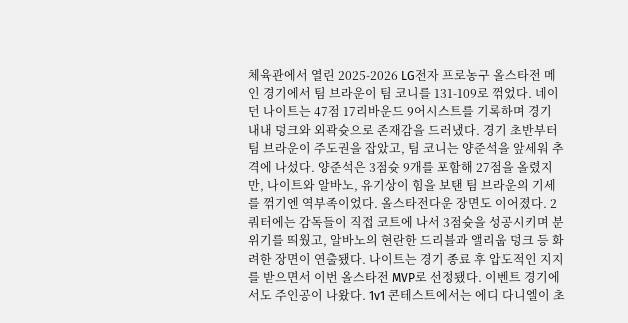체육관에서 열린 2025-2026 LG전자 프로농구 올스타전 메인 경기에서 팀 브라운이 팀 코니를 131-109로 꺾었다. 네이던 나이트는 47점 17리바운드 9어시스트를 기록하며 경기 내내 덩크와 외곽슛으로 존재감을 드러냈다. 경기 초반부터 팀 브라운이 주도권을 잡았고, 팀 코니는 양준석을 앞세워 추격에 나섰다. 양준석은 3점슛 9개를 포함해 27점을 올렸지만, 나이트와 알바노, 유기상이 힘을 보탠 팀 브라운의 기세를 꺾기엔 역부족이었다. 올스타전다운 장면도 이어졌다. 2쿼터에는 감독들이 직접 코트에 나서 3점슛을 성공시키며 분위기를 띄웠고, 알바노의 현란한 드리블과 앨리웁 덩크 등 화려한 장면이 연출됐다. 나이트는 경기 종료 후 압도적인 지지를 받으면서 이번 올스타전 MVP로 선정됐다. 이벤트 경기에서도 주인공이 나왔다. 1v1 콘테스트에서는 에디 다니엘이 초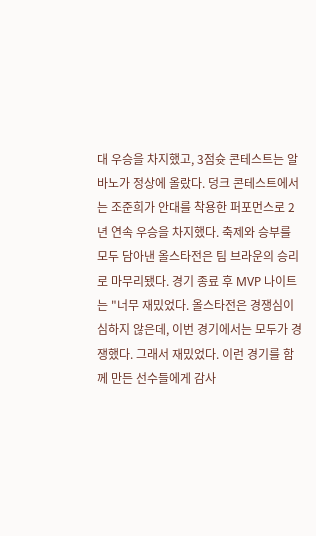대 우승을 차지했고, 3점슛 콘테스트는 알바노가 정상에 올랐다. 덩크 콘테스트에서는 조준희가 안대를 착용한 퍼포먼스로 2년 연속 우승을 차지했다. 축제와 승부를 모두 담아낸 올스타전은 팀 브라운의 승리로 마무리됐다. 경기 종료 후 MVP 나이트는 "너무 재밌었다. 올스타전은 경쟁심이 심하지 않은데, 이번 경기에서는 모두가 경쟁했다. 그래서 재밌었다. 이런 경기를 함께 만든 선수들에게 감사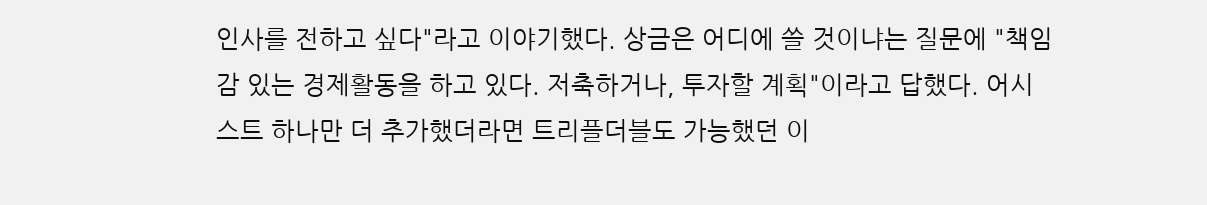인사를 전하고 싶다"라고 이야기했다. 상금은 어디에 쓸 것이냐는 질문에 "책임감 있는 경제활동을 하고 있다. 저축하거나, 투자할 계획"이라고 답했다. 어시스트 하나만 더 추가했더라면 트리플더블도 가능했던 이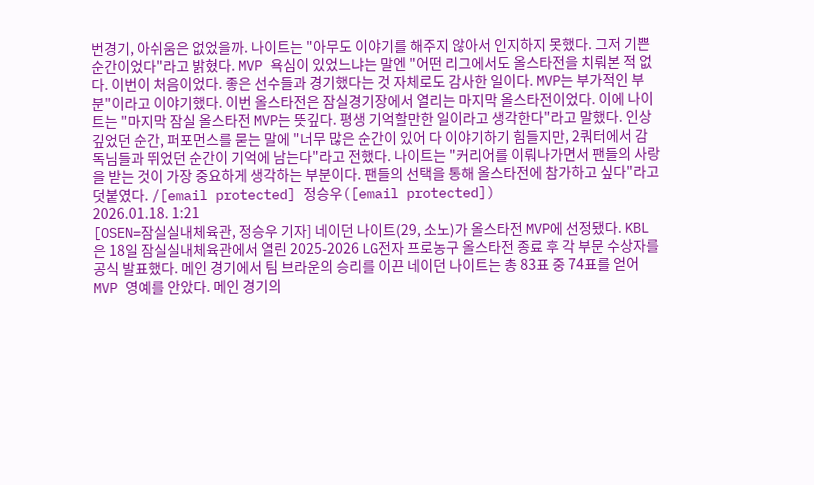번경기, 아쉬움은 없었을까. 나이트는 "아무도 이야기를 해주지 않아서 인지하지 못했다. 그저 기쁜 순간이었다"라고 밝혔다. MVP 욕심이 있었느냐는 말엔 "어떤 리그에서도 올스타전을 치뤄본 적 없다. 이번이 처음이었다. 좋은 선수들과 경기했다는 것 자체로도 감사한 일이다. MVP는 부가적인 부분"이라고 이야기했다. 이번 올스타전은 잠실경기장에서 열리는 마지막 올스타전이었다. 이에 나이트는 "마지막 잠실 올스타전 MVP는 뜻깊다. 평생 기억할만한 일이라고 생각한다"라고 말했다. 인상 깊었던 순간, 퍼포먼스를 묻는 말에 "너무 많은 순간이 있어 다 이야기하기 힘들지만, 2쿼터에서 감독님들과 뛰었던 순간이 기억에 남는다"라고 전했다. 나이트는 "커리어를 이뤄나가면서 팬들의 사랑을 받는 것이 가장 중요하게 생각하는 부분이다. 팬들의 선택을 통해 올스타전에 참가하고 싶다"라고 덧붙였다. /[email protected] 정승우([email protected])
2026.01.18. 1:21
[OSEN=잠실실내체육관, 정승우 기자] 네이던 나이트(29, 소노)가 올스타전 MVP에 선정됐다. KBL은 18일 잠실실내체육관에서 열린 2025-2026 LG전자 프로농구 올스타전 종료 후 각 부문 수상자를 공식 발표했다. 메인 경기에서 팀 브라운의 승리를 이끈 네이던 나이트는 총 83표 중 74표를 얻어 MVP 영예를 안았다. 메인 경기의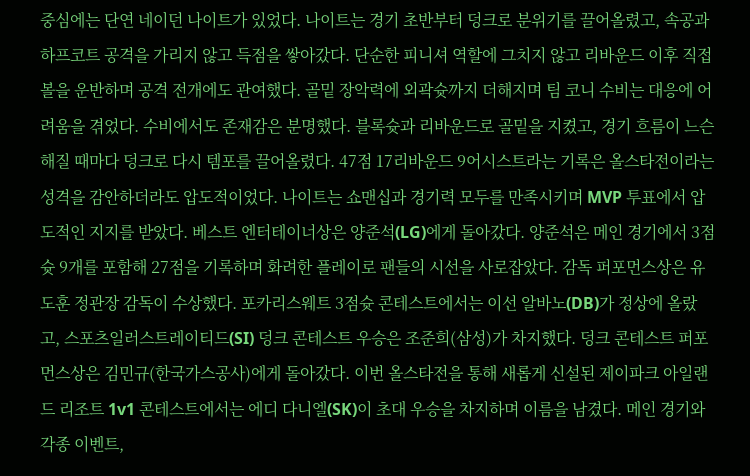중심에는 단연 네이던 나이트가 있었다. 나이트는 경기 초반부터 덩크로 분위기를 끌어올렸고, 속공과 하프코트 공격을 가리지 않고 득점을 쌓아갔다. 단순한 피니셔 역할에 그치지 않고 리바운드 이후 직접 볼을 운반하며 공격 전개에도 관여했다. 골밑 장악력에 외곽슛까지 더해지며 팀 코니 수비는 대응에 어려움을 겪었다. 수비에서도 존재감은 분명했다. 블록슛과 리바운드로 골밑을 지켰고, 경기 흐름이 느슨해질 때마다 덩크로 다시 템포를 끌어올렸다. 47점 17리바운드 9어시스트라는 기록은 올스타전이라는 성격을 감안하더라도 압도적이었다. 나이트는 쇼맨십과 경기력 모두를 만족시키며 MVP 투표에서 압도적인 지지를 받았다. 베스트 엔터테이너상은 양준석(LG)에게 돌아갔다. 양준석은 메인 경기에서 3점슛 9개를 포함해 27점을 기록하며 화려한 플레이로 팬들의 시선을 사로잡았다. 감독 퍼포먼스상은 유도훈 정관장 감독이 수상했다. 포카리스웨트 3점슛 콘테스트에서는 이선 알바노(DB)가 정상에 올랐고, 스포츠일러스트레이티드(SI) 덩크 콘테스트 우승은 조준희(삼성)가 차지했다. 덩크 콘테스트 퍼포먼스상은 김민규(한국가스공사)에게 돌아갔다. 이번 올스타전을 통해 새롭게 신설된 제이파크 아일랜드 리조트 1v1 콘테스트에서는 에디 다니엘(SK)이 초대 우승을 차지하며 이름을 남겼다. 메인 경기와 각종 이벤트,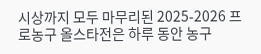시상까지 모두 마무리된 2025-2026 프로농구 올스타전은 하루 동안 농구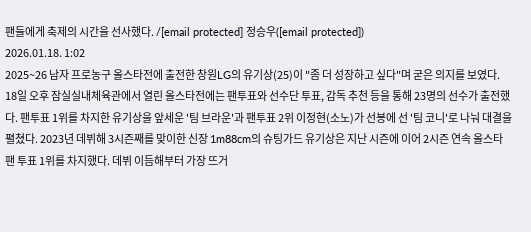팬들에게 축제의 시간을 선사했다. /[email protected] 정승우([email protected])
2026.01.18. 1:02
2025~26 남자 프로농구 올스타전에 출전한 창원LG의 유기상(25)이 "좀 더 성장하고 싶다"며 굳은 의지를 보였다. 18일 오후 잠실실내체육관에서 열린 올스타전에는 팬투표와 선수단 투표, 감독 추천 등을 통해 23명의 선수가 출전했다. 팬투표 1위를 차지한 유기상을 앞세운 '팀 브라운'과 팬투표 2위 이정현(소노)가 선봉에 선 '팀 코니'로 나눠 대결을 펼쳤다. 2023년 데뷔해 3시즌째를 맞이한 신장 1m88cm의 슈팅가드 유기상은 지난 시즌에 이어 2시즌 연속 올스타 팬 투표 1위를 차지했다. 데뷔 이듬해부터 가장 뜨거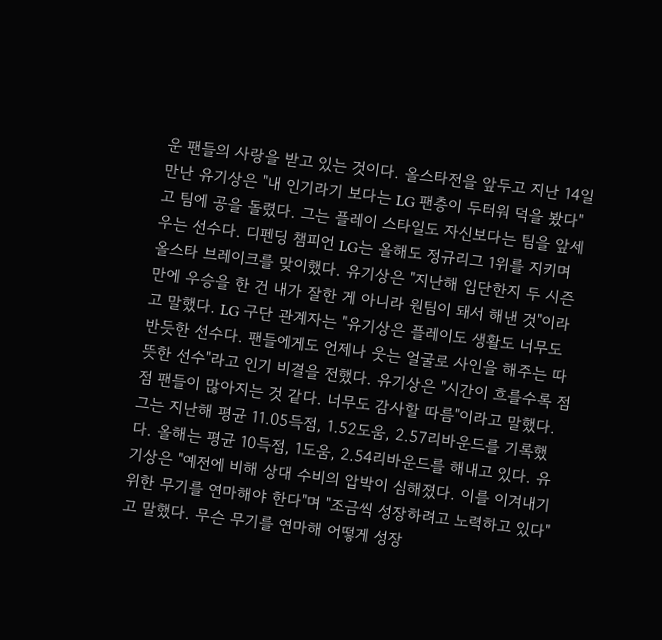운 팬들의 사랑을 받고 있는 것이다. 올스타전을 앞두고 지난 14일 만난 유기상은 "내 인기라기 보다는 LG 팬층이 두터워 덕을 봤다"고 팀에 공을 돌렸다. 그는 플레이 스타일도 자신보다는 팀을 앞세우는 선수다. 디펜딩 챔피언 LG는 올해도 정규리그 1위를 지키며 올스타 브레이크를 맞이했다. 유기상은 "지난해 입단한지 두 시즌 만에 우승을 한 건 내가 잘한 게 아니라 원팀이 돼서 해낸 것"이라고 말했다. LG 구단 관계자는 "유기상은 플레이도 생활도 너무도 반듯한 선수다. 팬들에게도 언제나 웃는 얼굴로 사인을 해주는 따뜻한 선수"라고 인기 비결을 전했다. 유기상은 "시간이 흐를수록 점점 팬들이 많아지는 것 같다. 너무도 감사할 따름"이라고 말했다. 그는 지난해 평균 11.05득점, 1.52도움, 2.57리바운드를 기록했다. 올해는 평균 10득점, 1도움, 2.54리바운드를 해내고 있다. 유기상은 "예전에 비해 상대 수비의 압박이 심해졌다. 이를 이겨내기 위한 무기를 연마해야 한다"며 "조금씩 성장하려고 노력하고 있다"고 말했다. 무슨 무기를 연마해 어떻게 성장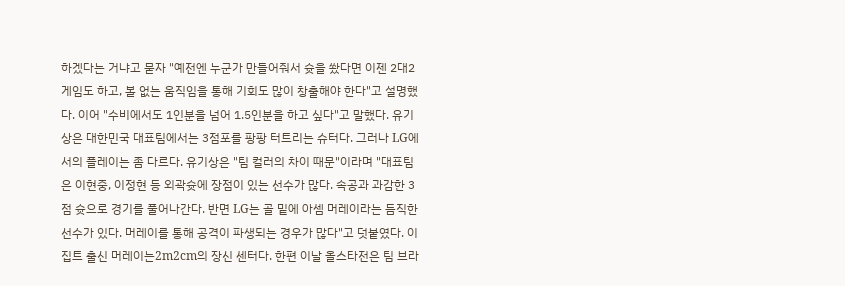하겠다는 거냐고 묻자 "예전엔 누군가 만들어줘서 슛을 쐈다면 이젠 2대2 게임도 하고, 볼 없는 움직임을 통해 기회도 많이 창출해야 한다"고 설명했다. 이어 "수비에서도 1인분을 넘어 1.5인분을 하고 싶다"고 말했다. 유기상은 대한민국 대표팀에서는 3점포를 팡팡 터트리는 슈터다. 그러나 LG에서의 플레이는 좀 다르다. 유기상은 "팀 컬러의 차이 때문"이라며 "대표팀은 이현중, 이정현 등 외곽슛에 장점이 있는 선수가 많다. 속공과 과감한 3점 슛으로 경기를 풀어나간다. 반면 LG는 골 밑에 아셈 머레이라는 듬직한 선수가 있다. 머레이를 통해 공격이 파생되는 경우가 많다"고 덧붙였다. 이집트 출신 머레이는2m2cm의 장신 센터다. 한편 이날 올스타전은 팀 브라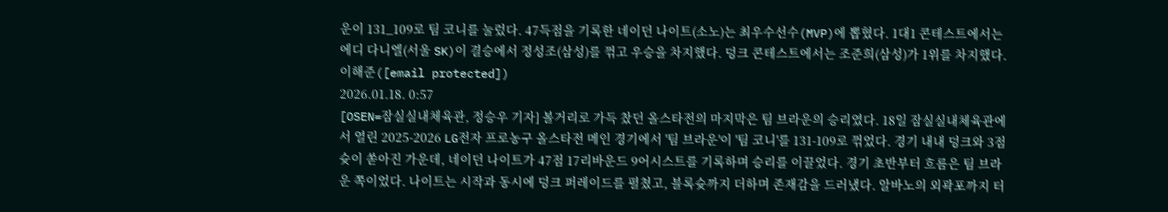운이 131_109로 팀 코니를 눌렀다. 47득점을 기록한 네이던 나이트(소노)는 최우수선수(MVP)에 뽑혔다. 1대1 콘테스트에서는 에디 다니엘(서울 SK)이 결승에서 정성조(삼성)를 꺾고 우승을 차지했다. 덩크 콘테스트에서는 조준희(삼성)가 1위를 차지했다. 이해준([email protected])
2026.01.18. 0:57
[OSEN=잠실실내체육관, 정승우 기자] 볼거리로 가득 찼던 올스타전의 마지막은 팀 브라운의 승리였다. 18일 잠실실내체육관에서 열린 2025-2026 LG전자 프로농구 올스타전 메인 경기에서 '팀 브라운'이 '팀 코니'를 131-109로 꺾었다. 경기 내내 덩크와 3점슛이 쏟아진 가운데, 네이던 나이트가 47점 17리바운드 9어시스트를 기록하며 승리를 이끌었다. 경기 초반부터 흐름은 팀 브라운 쪽이었다. 나이트는 시작과 동시에 덩크 퍼레이드를 펼쳤고, 블록슛까지 더하며 존재감을 드러냈다. 알바노의 외곽포까지 터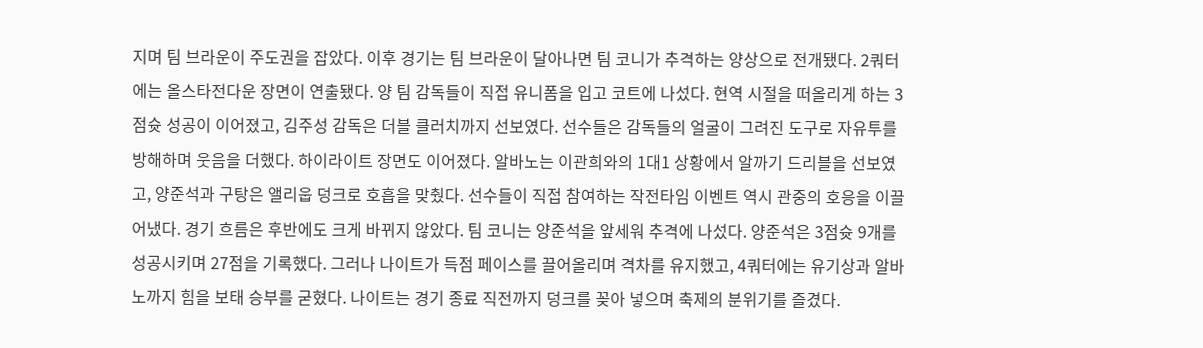지며 팀 브라운이 주도권을 잡았다. 이후 경기는 팀 브라운이 달아나면 팀 코니가 추격하는 양상으로 전개됐다. 2쿼터에는 올스타전다운 장면이 연출됐다. 양 팀 감독들이 직접 유니폼을 입고 코트에 나섰다. 현역 시절을 떠올리게 하는 3점슛 성공이 이어졌고, 김주성 감독은 더블 클러치까지 선보였다. 선수들은 감독들의 얼굴이 그려진 도구로 자유투를 방해하며 웃음을 더했다. 하이라이트 장면도 이어졌다. 알바노는 이관희와의 1대1 상황에서 알까기 드리블을 선보였고, 양준석과 구탕은 앨리웁 덩크로 호흡을 맞췄다. 선수들이 직접 참여하는 작전타임 이벤트 역시 관중의 호응을 이끌어냈다. 경기 흐름은 후반에도 크게 바뀌지 않았다. 팀 코니는 양준석을 앞세워 추격에 나섰다. 양준석은 3점슛 9개를 성공시키며 27점을 기록했다. 그러나 나이트가 득점 페이스를 끌어올리며 격차를 유지했고, 4쿼터에는 유기상과 알바노까지 힘을 보태 승부를 굳혔다. 나이트는 경기 종료 직전까지 덩크를 꽂아 넣으며 축제의 분위기를 즐겼다.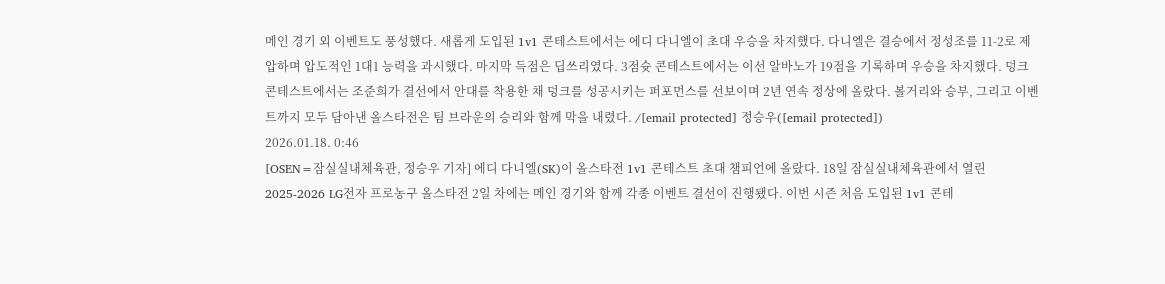메인 경기 외 이벤트도 풍성했다. 새롭게 도입된 1v1 콘테스트에서는 에디 다니엘이 초대 우승을 차지했다. 다니엘은 결승에서 정성조를 11-2로 제압하며 압도적인 1대1 능력을 과시했다. 마지막 득점은 딥쓰리였다. 3점슛 콘테스트에서는 이선 알바노가 19점을 기록하며 우승을 차지했다. 덩크 콘테스트에서는 조준희가 결선에서 안대를 착용한 채 덩크를 성공시키는 퍼포먼스를 선보이며 2년 연속 정상에 올랐다. 볼거리와 승부, 그리고 이벤트까지 모두 담아낸 올스타전은 팀 브라운의 승리와 함께 막을 내렸다. /[email protected] 정승우([email protected])
2026.01.18. 0:46
[OSEN=잠실실내체육관, 정승우 기자] 에디 다니엘(SK)이 올스타전 1v1 콘테스트 초대 챔피언에 올랐다. 18일 잠실실내체육관에서 열린 2025-2026 LG전자 프로농구 올스타전 2일 차에는 메인 경기와 함께 각종 이벤트 결선이 진행됐다. 이번 시즌 처음 도입된 1v1 콘테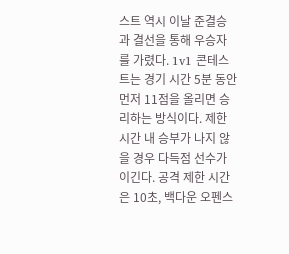스트 역시 이날 준결승과 결선을 통해 우승자를 가렸다. 1v1 콘테스트는 경기 시간 5분 동안 먼저 11점을 올리면 승리하는 방식이다. 제한 시간 내 승부가 나지 않을 경우 다득점 선수가 이긴다. 공격 제한 시간은 10초, 백다운 오펜스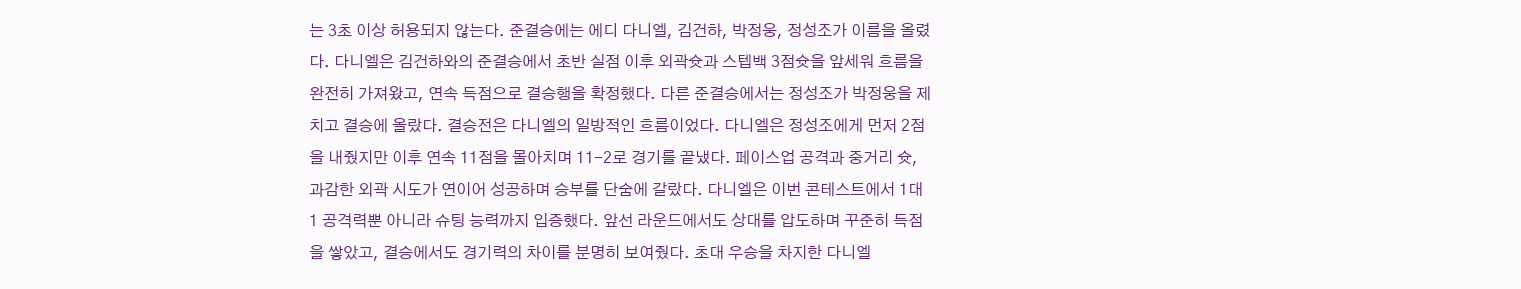는 3초 이상 허용되지 않는다. 준결승에는 에디 다니엘, 김건하, 박정웅, 정성조가 이름을 올렸다. 다니엘은 김건하와의 준결승에서 초반 실점 이후 외곽슛과 스텝백 3점슛을 앞세워 흐름을 완전히 가져왔고, 연속 득점으로 결승행을 확정했다. 다른 준결승에서는 정성조가 박정웅을 제치고 결승에 올랐다. 결승전은 다니엘의 일방적인 흐름이었다. 다니엘은 정성조에게 먼저 2점을 내줬지만 이후 연속 11점을 몰아치며 11-2로 경기를 끝냈다. 페이스업 공격과 중거리 슛, 과감한 외곽 시도가 연이어 성공하며 승부를 단숨에 갈랐다. 다니엘은 이번 콘테스트에서 1대1 공격력뿐 아니라 슈팅 능력까지 입증했다. 앞선 라운드에서도 상대를 압도하며 꾸준히 득점을 쌓았고, 결승에서도 경기력의 차이를 분명히 보여줬다. 초대 우승을 차지한 다니엘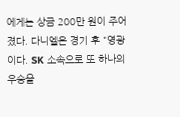에게는 상금 200만 원이 주어졌다. 다니엘은 경기 후 "영광이다. SK 소속으로 또 하나의 우승을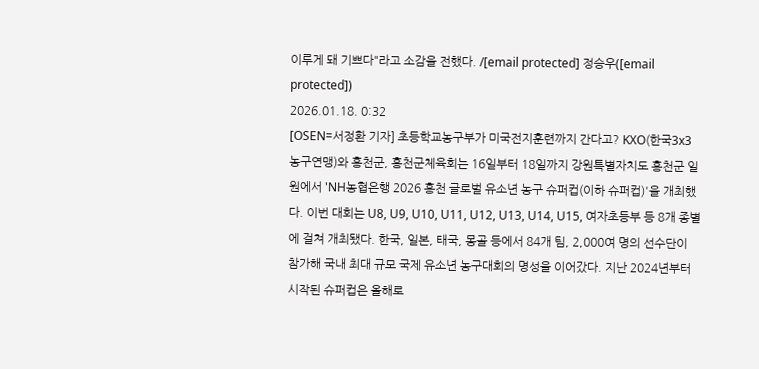이루게 돼 기쁘다"라고 소감을 전했다. /[email protected] 정승우([email protected])
2026.01.18. 0:32
[OSEN=서정환 기자] 초등학교농구부가 미국전지훈련까지 간다고? KXO(한국3x3농구연맹)와 홍천군, 홍천군체육회는 16일부터 18일까지 강원특별자치도 홍천군 일원에서 'NH농협은행 2026 홍천 글로벌 유소년 농구 슈퍼컵(이하 슈퍼컵)'을 개최했다. 이번 대회는 U8, U9, U10, U11, U12, U13, U14, U15, 여자초등부 등 8개 종별에 걸쳐 개최됐다. 한국, 일본, 태국, 몽골 등에서 84개 팀, 2,000여 명의 선수단이 참가해 국내 최대 규모 국제 유소년 농구대회의 명성을 이어갔다. 지난 2024년부터 시작된 슈퍼컵은 올해로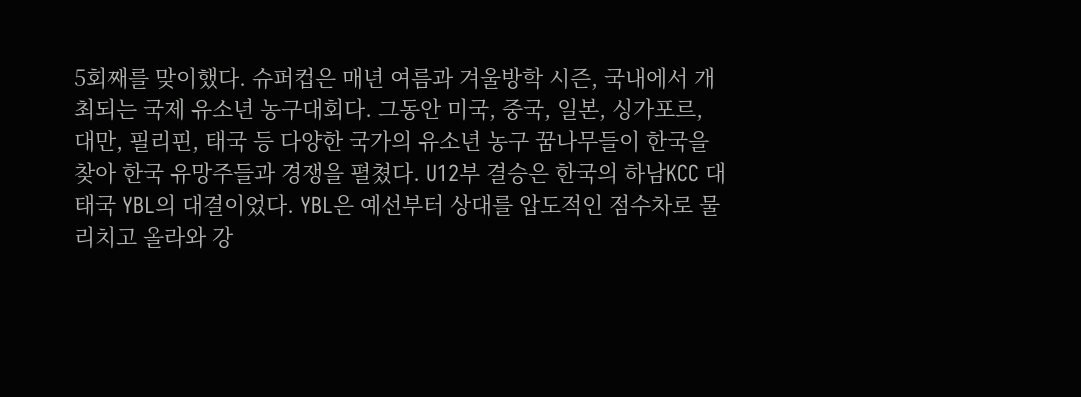5회째를 맞이했다. 슈퍼컵은 매년 여름과 겨울방학 시즌, 국내에서 개최되는 국제 유소년 농구대회다. 그동안 미국, 중국, 일본, 싱가포르, 대만, 필리핀, 태국 등 다양한 국가의 유소년 농구 꿈나무들이 한국을 찾아 한국 유망주들과 경쟁을 펼쳤다. U12부 결승은 한국의 하남KCC 대 태국 YBL의 대결이었다. YBL은 예선부터 상대를 압도적인 점수차로 물리치고 올라와 강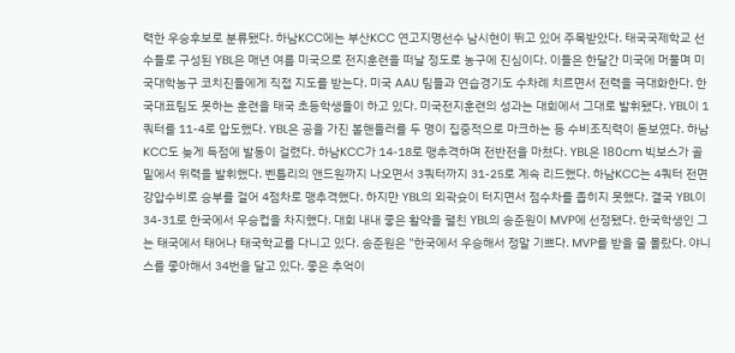력한 우승후보로 분류됐다. 하남KCC에는 부산KCC 연고지명선수 남시현이 뛰고 있어 주목받았다. 태국국제학교 선수들로 구성된 YBL은 매년 여름 미국으로 전지훈련을 떠날 정도로 농구에 진심이다. 이들은 한달간 미국에 머물며 미국대학농구 코치진들에게 직접 지도를 받는다. 미국 AAU 팀들과 연습경기도 수차례 치르면서 전력을 극대화한다. 한국대표팀도 못하는 훈련을 태국 초등학생들이 하고 있다. 미국전지훈련의 성과는 대회에서 그대로 발휘됐다. YBL이 1쿼터를 11-4로 압도했다. YBL은 공을 가진 볼핸들러를 두 명이 집중적으로 마크하는 등 수비조직력이 돋보였다. 하남KCC도 늦게 득점에 발동이 걸렸다. 하남KCC가 14-18로 맹추격하며 전반전을 마쳤다. YBL은 180cm 빅보스가 골밑에서 위력을 발휘했다. 벤틀리의 앤드원까지 나오면서 3쿼터까지 31-25로 계속 리드했다. 하남KCC는 4쿼터 전면강압수비로 승부를 걸어 4점차로 맹추격했다. 하지만 YBL의 외곽슛이 터지면서 점수차를 좁히지 못했다. 결국 YBL이 34-31로 한국에서 우승컵을 차지했다. 대회 내내 좋은 활약을 펼친 YBL의 송준원이 MVP에 선정됐다. 한국학생인 그는 태국에서 태어나 태국학교를 다니고 있다. 송준원은 "한국에서 우승해서 정말 기쁘다. MVP를 받을 줄 몰랐다. 야니스를 좋아해서 34번을 달고 있다. 좋은 추억이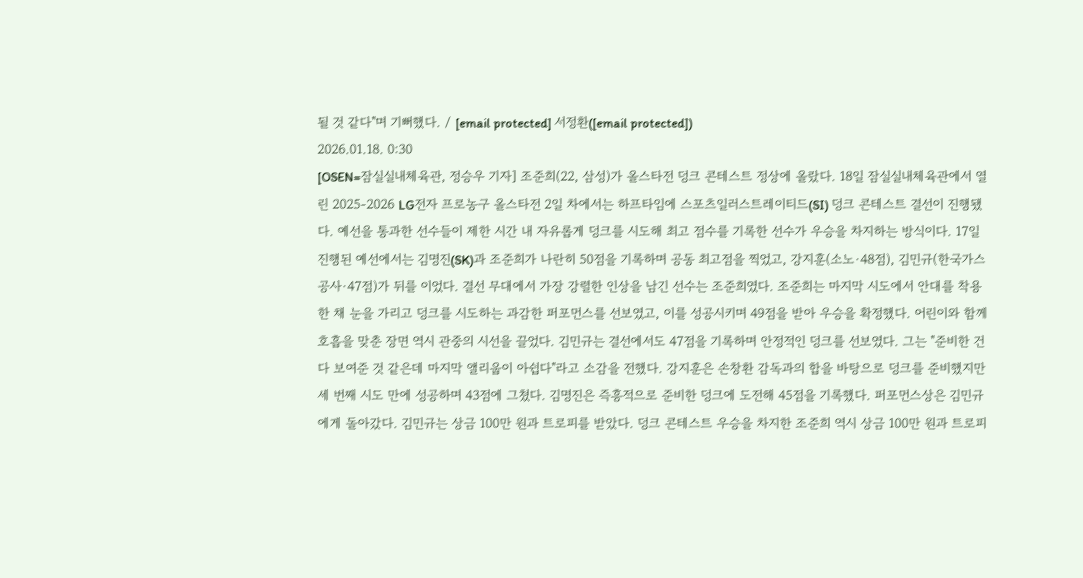될 것 같다"며 기뻐했다. / [email protected] 서정환([email protected])
2026.01.18. 0:30
[OSEN=잠실실내체육관, 정승우 기자] 조준희(22, 삼성)가 올스타전 덩크 콘테스트 정상에 올랐다. 18일 잠실실내체육관에서 열린 2025-2026 LG전자 프로농구 올스타전 2일 차에서는 하프타임에 스포츠일러스트레이티드(SI) 덩크 콘테스트 결선이 진행됐다. 예선을 통과한 선수들이 제한 시간 내 자유롭게 덩크를 시도해 최고 점수를 기록한 선수가 우승을 차지하는 방식이다. 17일 진행된 예선에서는 김명진(SK)과 조준희가 나란히 50점을 기록하며 공동 최고점을 찍었고, 강지훈(소노·48점), 김민규(한국가스공사·47점)가 뒤를 이었다. 결선 무대에서 가장 강렬한 인상을 남긴 선수는 조준희였다. 조준희는 마지막 시도에서 안대를 착용한 채 눈을 가리고 덩크를 시도하는 과감한 퍼포먼스를 선보였고, 이를 성공시키며 49점을 받아 우승을 확정했다. 어린이와 함께 호흡을 맞춘 장면 역시 관중의 시선을 끌었다. 김민규는 결선에서도 47점을 기록하며 안정적인 덩크를 선보였다. 그는 "준비한 건 다 보여준 것 같은데 마지막 앨리웁이 아쉽다"라고 소감을 전했다. 강지훈은 손창환 감독과의 합을 바탕으로 덩크를 준비했지만 세 번째 시도 만에 성공하며 43점에 그쳤다. 김명진은 즉흥적으로 준비한 덩크에 도전해 45점을 기록했다. 퍼포먼스상은 김민규에게 돌아갔다. 김민규는 상금 100만 원과 트로피를 받았다. 덩크 콘테스트 우승을 차지한 조준희 역시 상금 100만 원과 트로피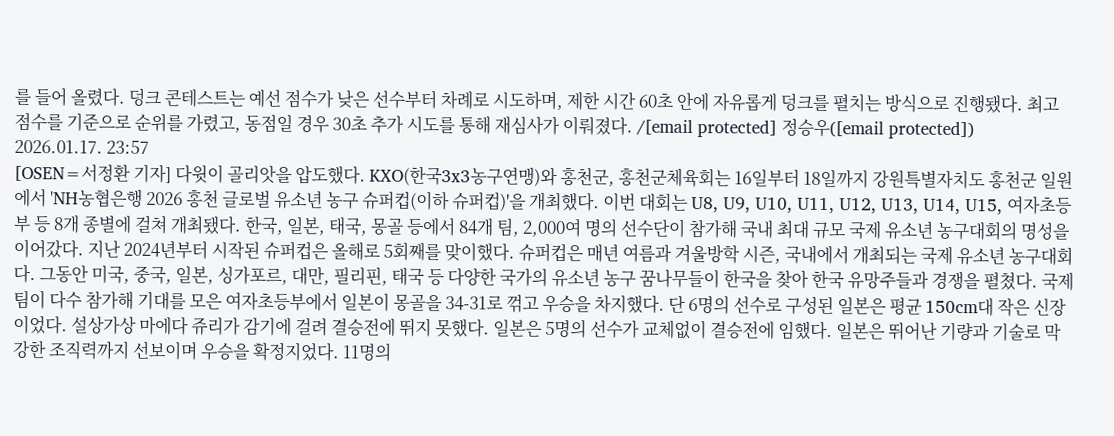를 들어 올렸다. 덩크 콘테스트는 예선 점수가 낮은 선수부터 차례로 시도하며, 제한 시간 60초 안에 자유롭게 덩크를 펼치는 방식으로 진행됐다. 최고 점수를 기준으로 순위를 가렸고, 동점일 경우 30초 추가 시도를 통해 재심사가 이뤄졌다. /[email protected] 정승우([email protected])
2026.01.17. 23:57
[OSEN=서정환 기자] 다윗이 골리앗을 압도했다. KXO(한국3x3농구연맹)와 홍천군, 홍천군체육회는 16일부터 18일까지 강원특별자치도 홍천군 일원에서 'NH농협은행 2026 홍천 글로벌 유소년 농구 슈퍼컵(이하 슈퍼컵)'을 개최했다. 이번 대회는 U8, U9, U10, U11, U12, U13, U14, U15, 여자초등부 등 8개 종별에 걸쳐 개최됐다. 한국, 일본, 태국, 몽골 등에서 84개 팀, 2,000여 명의 선수단이 참가해 국내 최대 규모 국제 유소년 농구대회의 명성을 이어갔다. 지난 2024년부터 시작된 슈퍼컵은 올해로 5회째를 맞이했다. 슈퍼컵은 매년 여름과 겨울방학 시즌, 국내에서 개최되는 국제 유소년 농구대회다. 그동안 미국, 중국, 일본, 싱가포르, 대만, 필리핀, 태국 등 다양한 국가의 유소년 농구 꿈나무들이 한국을 찾아 한국 유망주들과 경쟁을 펼쳤다. 국제팀이 다수 참가해 기대를 모은 여자초등부에서 일본이 몽골을 34-31로 꺾고 우승을 차지했다. 단 6명의 선수로 구성된 일본은 평균 150cm대 작은 신장이었다. 설상가상 마에다 쥬리가 감기에 걸려 결승전에 뛰지 못했다. 일본은 5명의 선수가 교체없이 결승전에 임했다. 일본은 뛰어난 기량과 기술로 막강한 조직력까지 선보이며 우승을 확정지었다. 11명의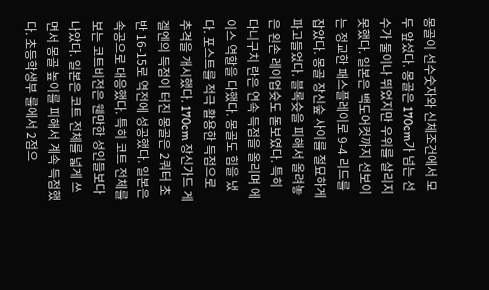몽골이 선수숫자와 신체조건에서 모두 앞섰다. 몽골은 170cm가 넘는 선수가 둘이나 뛰었지만 우위를 살리지 못했다. 일본은 백도어컷까지 선보이는 정교한 패스플레이로 9-4 리드를 잡았다. 몽골 장신숲 사이를 절묘하게 파고들었다. 블록슛을 피해서 올려놓은 왼손 레이업슛도 돋보였다. 특히 다니구치 란은 연속 득점을 올리며 에이스 역할을 다했다. 몽골도 힘을 냈다. 포스트를 적극 활용한 득점으로 추격을 개시했다. 170cm 장신가드 게겔엔의 득점이 터진 몽골은 2쿼터 초반 16-15로 역전에 성공했다. 일본은 속공으로 대응했다. 특히 코트 전체를 보는 코트비전은 웬만한 성인들보다 나았다. 일본은 코트 전체를 넓게 쓰면서 몽골 높이를 피해서 계속 득점했다. 초등학생부 룰에서 2점으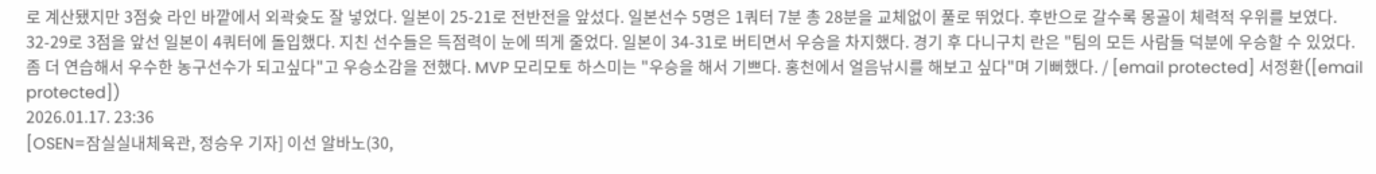로 계산됐지만 3점슛 라인 바깥에서 외곽슛도 잘 넣었다. 일본이 25-21로 전반전을 앞섰다. 일본선수 5명은 1쿼터 7분 총 28분을 교체없이 풀로 뛰었다. 후반으로 갈수록 몽골이 체력적 우위를 보였다. 32-29로 3점을 앞선 일본이 4쿼터에 돌입했다. 지친 선수들은 득점력이 눈에 띄게 줄었다. 일본이 34-31로 버티면서 우승을 차지했다. 경기 후 다니구치 란은 "팀의 모든 사람들 덕분에 우승할 수 있었다. 좀 더 연습해서 우수한 농구선수가 되고싶다"고 우승소감을 전했다. MVP 모리모토 하스미는 "우승을 해서 기쁘다. 홍천에서 얼음낚시를 해보고 싶다"며 기뻐했다. / [email protected] 서정환([email protected])
2026.01.17. 23:36
[OSEN=잠실실내체육관, 정승우 기자] 이선 알바노(30,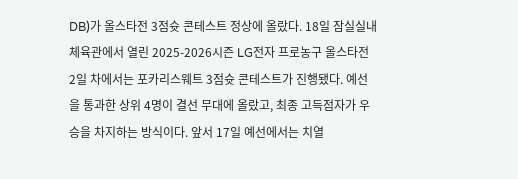DB)가 올스타전 3점슛 콘테스트 정상에 올랐다. 18일 잠실실내체육관에서 열린 2025-2026시즌 LG전자 프로농구 올스타전 2일 차에서는 포카리스웨트 3점슛 콘테스트가 진행됐다. 예선을 통과한 상위 4명이 결선 무대에 올랐고, 최종 고득점자가 우승을 차지하는 방식이다. 앞서 17일 예선에서는 치열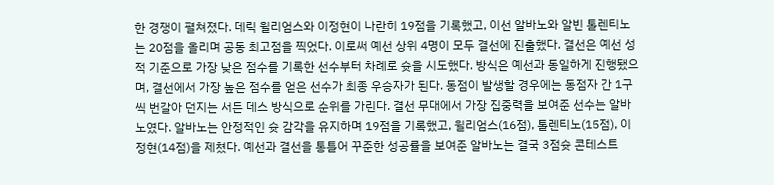한 경쟁이 펼쳐졌다. 데릭 윌리엄스와 이정현이 나란히 19점을 기록했고, 이선 알바노와 알빈 톨렌티노는 20점을 올리며 공동 최고점을 찍었다. 이로써 예선 상위 4명이 모두 결선에 진출했다. 결선은 예선 성적 기준으로 가장 낮은 점수를 기록한 선수부터 차례로 슛을 시도했다. 방식은 예선과 동일하게 진행됐으며, 결선에서 가장 높은 점수를 얻은 선수가 최종 우승자가 된다. 동점이 발생할 경우에는 동점자 간 1구씩 번갈아 던지는 서든 데스 방식으로 순위를 가린다. 결선 무대에서 가장 집중력을 보여준 선수는 알바노였다. 알바노는 안정적인 슛 감각을 유지하며 19점을 기록했고, 윌리엄스(16점), 톨렌티노(15점), 이정현(14점)을 제쳤다. 예선과 결선을 통틀어 꾸준한 성공률을 보여준 알바노는 결국 3점슛 콘테스트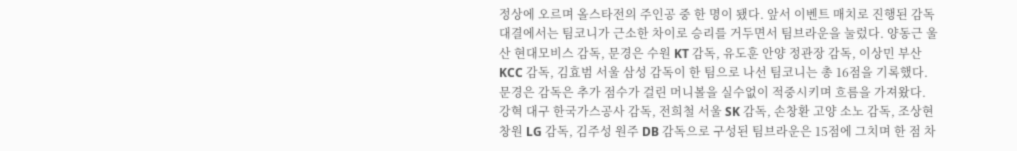정상에 오르며 올스타전의 주인공 중 한 명이 됐다. 앞서 이벤트 매치로 진행된 감독 대결에서는 팀코니가 근소한 차이로 승리를 거두면서 팀브라운을 눌렀다. 양동근 울산 현대모비스 감독, 문경은 수원 KT 감독, 유도훈 안양 정관장 감독, 이상민 부산 KCC 감독, 김효범 서울 삼성 감독이 한 팀으로 나선 팀코니는 총 16점을 기록했다. 문경은 감독은 추가 점수가 걸린 머니볼을 실수없이 적중시키며 흐름을 가져왔다. 강혁 대구 한국가스공사 감독, 전희철 서울 SK 감독, 손창환 고양 소노 감독, 조상현 창원 LG 감독, 김주성 원주 DB 감독으로 구성된 팀브라운은 15점에 그치며 한 점 차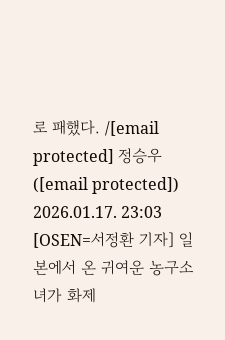로 패했다. /[email protected] 정승우([email protected])
2026.01.17. 23:03
[OSEN=서정환 기자] 일본에서 온 귀여운 농구소녀가 화제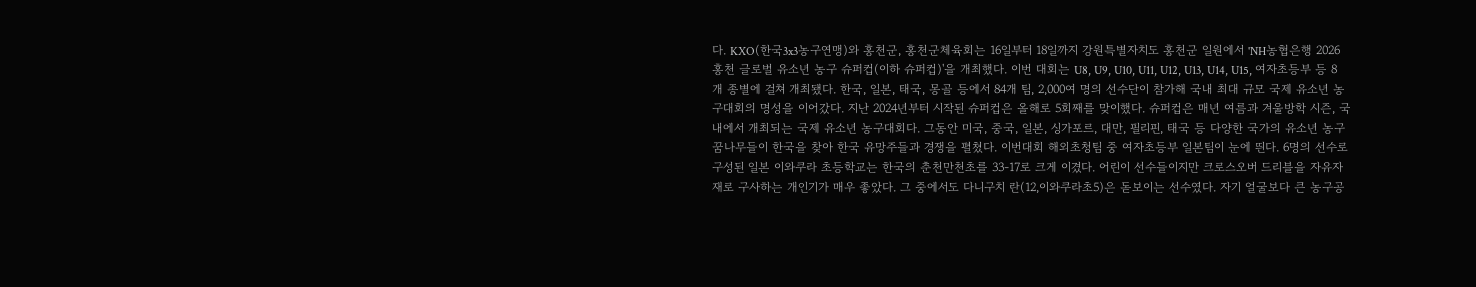다. KXO(한국3x3농구연맹)와 홍천군, 홍천군체육회는 16일부터 18일까지 강원특별자치도 홍천군 일원에서 'NH농협은행 2026 홍천 글로벌 유소년 농구 슈퍼컵(이하 슈퍼컵)'을 개최했다. 이번 대회는 U8, U9, U10, U11, U12, U13, U14, U15, 여자초등부 등 8개 종별에 걸쳐 개최됐다. 한국, 일본, 태국, 몽골 등에서 84개 팀, 2,000여 명의 선수단이 참가해 국내 최대 규모 국제 유소년 농구대회의 명성을 이어갔다. 지난 2024년부터 시작된 슈퍼컵은 올해로 5회째를 맞이했다. 슈퍼컵은 매년 여름과 겨울방학 시즌, 국내에서 개최되는 국제 유소년 농구대회다. 그동안 미국, 중국, 일본, 싱가포르, 대만, 필리핀, 태국 등 다양한 국가의 유소년 농구 꿈나무들이 한국을 찾아 한국 유망주들과 경쟁을 펼쳤다. 이번대회 해외초청팀 중 여자초등부 일본팀이 눈에 띈다. 6명의 선수로 구성된 일본 이와쿠라 초등학교는 한국의 춘천만천초를 33-17로 크게 이겼다. 어린이 선수들이지만 크로스오버 드리블을 자유자재로 구사하는 개인기가 매우 좋았다. 그 중에서도 다니구치 란(12,이와쿠라초5)은 돋보이는 선수였다. 자기 얼굴보다 큰 농구공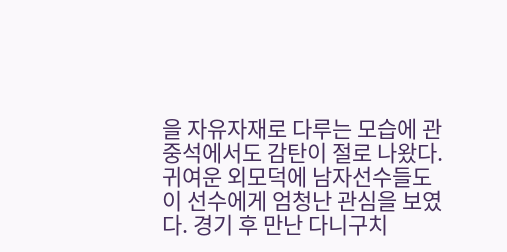을 자유자재로 다루는 모습에 관중석에서도 감탄이 절로 나왔다. 귀여운 외모덕에 남자선수들도 이 선수에게 엄청난 관심을 보였다. 경기 후 만난 다니구치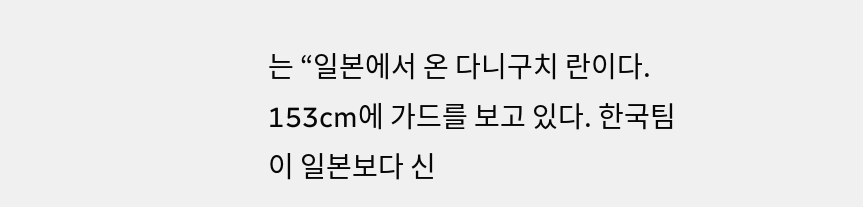는 “일본에서 온 다니구치 란이다. 153cm에 가드를 보고 있다. 한국팀이 일본보다 신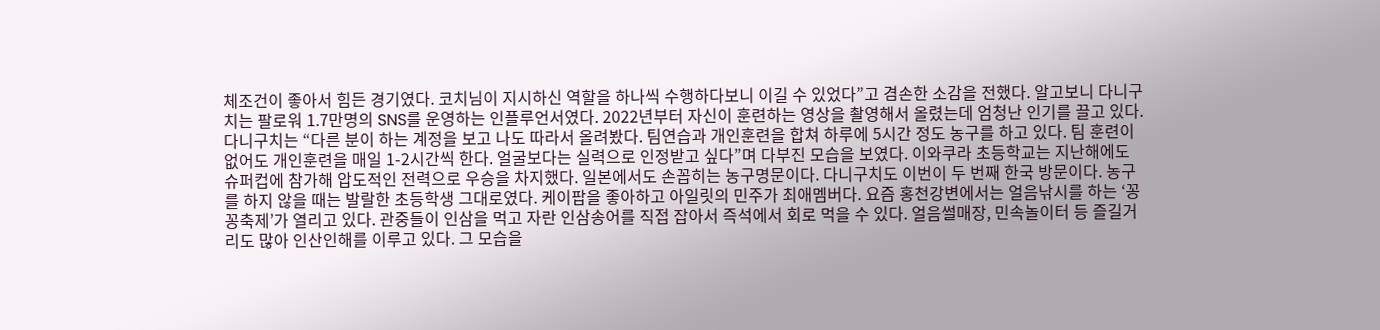체조건이 좋아서 힘든 경기였다. 코치님이 지시하신 역할을 하나씩 수행하다보니 이길 수 있었다”고 겸손한 소감을 전했다. 알고보니 다니구치는 팔로워 1.7만명의 SNS를 운영하는 인플루언서였다. 2022년부터 자신이 훈련하는 영상을 촬영해서 올렸는데 엄청난 인기를 끌고 있다. 다니구치는 “다른 분이 하는 계정을 보고 나도 따라서 올려봤다. 팀연습과 개인훈련을 합쳐 하루에 5시간 정도 농구를 하고 있다. 팀 훈련이 없어도 개인훈련을 매일 1-2시간씩 한다. 얼굴보다는 실력으로 인정받고 싶다”며 다부진 모습을 보였다. 이와쿠라 초등학교는 지난해에도 슈퍼컵에 참가해 압도적인 전력으로 우승을 차지했다. 일본에서도 손꼽히는 농구명문이다. 다니구치도 이번이 두 번째 한국 방문이다. 농구를 하지 않을 때는 발랄한 초등학생 그대로였다. 케이팝을 좋아하고 아일릿의 민주가 최애멤버다. 요즘 홍천강변에서는 얼음낚시를 하는 ‘꽁꽁축제’가 열리고 있다. 관중들이 인삼을 먹고 자란 인삼송어를 직접 잡아서 즉석에서 회로 먹을 수 있다. 얼음썰매장, 민속놀이터 등 즐길거리도 많아 인산인해를 이루고 있다. 그 모습을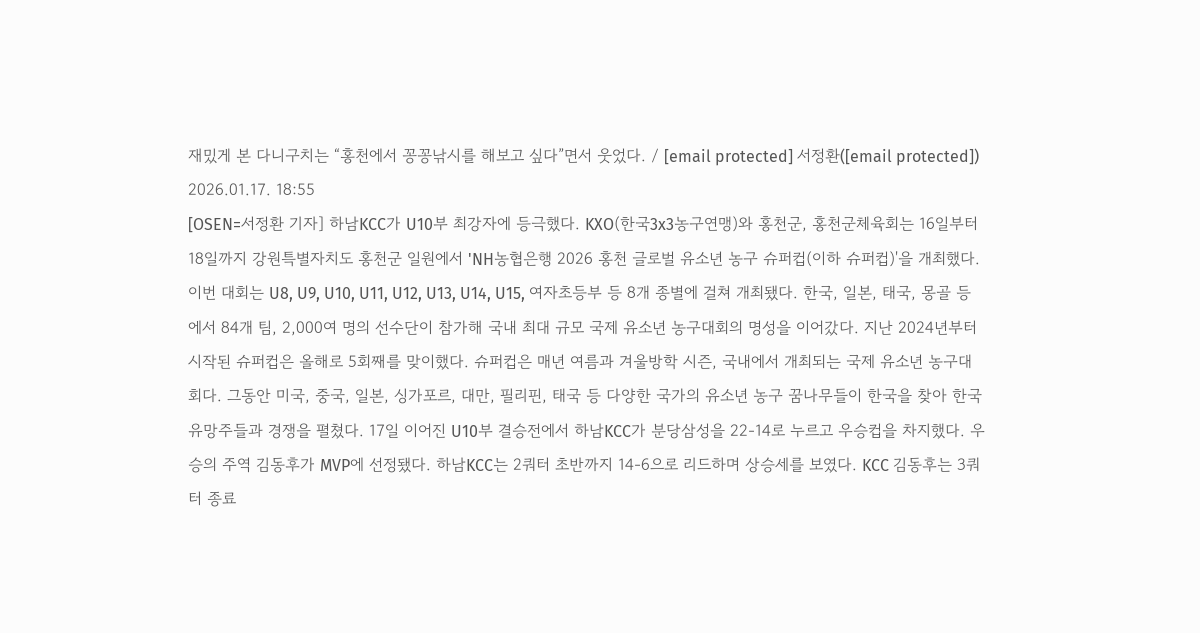재밌게 본 다니구치는 “홍천에서 꽁꽁낚시를 해보고 싶다”면서 웃었다. / [email protected] 서정환([email protected])
2026.01.17. 18:55
[OSEN=서정환 기자] 하남KCC가 U10부 최강자에 등극했다. KXO(한국3x3농구연맹)와 홍천군, 홍천군체육회는 16일부터 18일까지 강원특별자치도 홍천군 일원에서 'NH농협은행 2026 홍천 글로벌 유소년 농구 슈퍼컵(이하 슈퍼컵)'을 개최했다. 이번 대회는 U8, U9, U10, U11, U12, U13, U14, U15, 여자초등부 등 8개 종별에 걸쳐 개최됐다. 한국, 일본, 태국, 몽골 등에서 84개 팀, 2,000여 명의 선수단이 참가해 국내 최대 규모 국제 유소년 농구대회의 명성을 이어갔다. 지난 2024년부터 시작된 슈퍼컵은 올해로 5회째를 맞이했다. 슈퍼컵은 매년 여름과 겨울방학 시즌, 국내에서 개최되는 국제 유소년 농구대회다. 그동안 미국, 중국, 일본, 싱가포르, 대만, 필리핀, 태국 등 다양한 국가의 유소년 농구 꿈나무들이 한국을 찾아 한국 유망주들과 경쟁을 펼쳤다. 17일 이어진 U10부 결승전에서 하남KCC가 분당삼성을 22-14로 누르고 우승컵을 차지했다. 우승의 주역 김동후가 MVP에 선정됐다. 하남KCC는 2쿼터 초반까지 14-6으로 리드하며 상승세를 보였다. KCC 김동후는 3쿼터 종료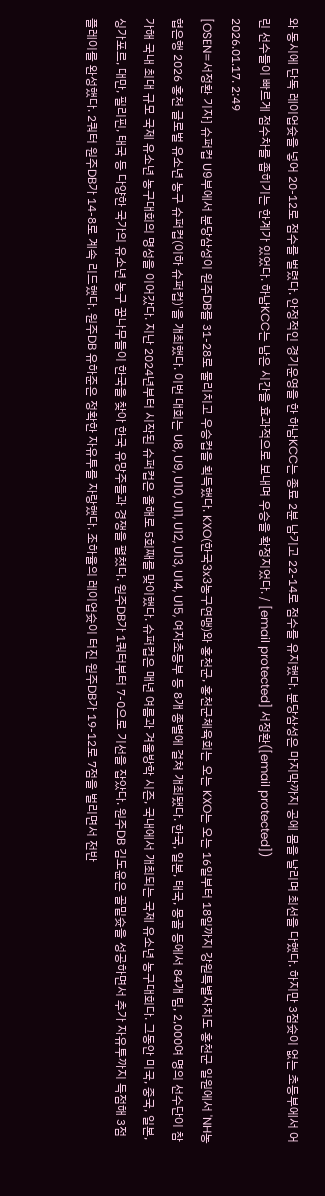와 동시에 단독 레이업슛을 넣어 20-12로 점수를 벌렸다. 안정적인 경기운영을 한 하남KCC는 종료 2분 남기고 22-14로 점수를 유지했다. 분당삼성은 마지막까지 공에 몸을 날리며 최선을 다했다. 하지만 3점슛이 없는 초등부에서 어린 선수들이 빠르게 점수차를 좁히기는 한계가 있었다. 하남KCC는 남은 시간을 효과적으로 보내며 우승을 확정지었다. / [email protected] 서정환([email protected])
2026.01.17. 2:49
[OSEN=서정환 기자] 슈퍼컵 U9부에서 분당삼성이 원주DB를 31-28로 물리치고 우승컵을 획득했다. KXO(한국3x3농구연맹)와 홍천군, 홍천군체육회는 오는 KXO는 오는 16일부터 18일까지 강원특별자치도 홍천군 일원에서 'NH농협은행 2026 홍천 글로벌 유소년 농구 슈퍼컵(이하 슈퍼컵)'을 개최했다. 이번 대회는 U8, U9, U10, U11, U12, U13, U14, U15, 여자초등부 등 8개 종별에 걸쳐 개최됐다. 한국, 일본, 태국, 몽골 등에서 84개 팀, 2,000여 명의 선수단이 참가해 국내 최대 규모 국제 유소년 농구대회의 명성을 이어갔다. 지난 2024년부터 시작된 슈퍼컵은 올해로 5회째를 맞이했다. 슈퍼컵은 매년 여름과 겨울방학 시즌, 국내에서 개최되는 국제 유소년 농구대회다. 그동안 미국, 중국, 일본, 싱가포르, 대만, 필리핀, 태국 등 다양한 국가의 유소년 농구 꿈나무들이 한국을 찾아 한국 유망주들과 경쟁을 펼쳤다. 원주DB가 1쿼터부터 7-0으로 기선을 잡았다. 원주DB 김도윤은 골밑슛을 성공하면서 추가 자유투까지 득점해 3점 플레이를 완성했다. 2쿼터 원주DB가 14-8로 계속 리드했다. 원주DB 유하준은 정확한 자유투를 자랑했다. 조하율의 레이업슛이 터진 원주DB가 19-12로 7점을 벌리면서 전반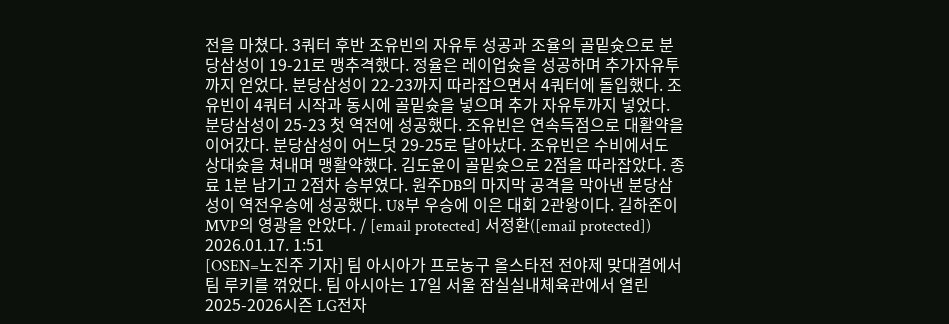전을 마쳤다. 3쿼터 후반 조유빈의 자유투 성공과 조율의 골밑슛으로 분당삼성이 19-21로 맹추격했다. 정율은 레이업슛을 성공하며 추가자유투까지 얻었다. 분당삼성이 22-23까지 따라잡으면서 4쿼터에 돌입했다. 조유빈이 4쿼터 시작과 동시에 골밑슛을 넣으며 추가 자유투까지 넣었다. 분당삼성이 25-23 첫 역전에 성공했다. 조유빈은 연속득점으로 대활약을 이어갔다. 분당삼성이 어느덧 29-25로 달아났다. 조유빈은 수비에서도 상대슛을 쳐내며 맹활약했다. 김도윤이 골밑슛으로 2점을 따라잡았다. 종료 1분 남기고 2점차 승부였다. 원주DB의 마지막 공격을 막아낸 분당삼성이 역전우승에 성공했다. U8부 우승에 이은 대회 2관왕이다. 길하준이 MVP의 영광을 안았다. / [email protected] 서정환([email protected])
2026.01.17. 1:51
[OSEN=노진주 기자] 팀 아시아가 프로농구 올스타전 전야제 맞대결에서 팀 루키를 꺾었다. 팀 아시아는 17일 서울 잠실실내체육관에서 열린 2025-2026시즌 LG전자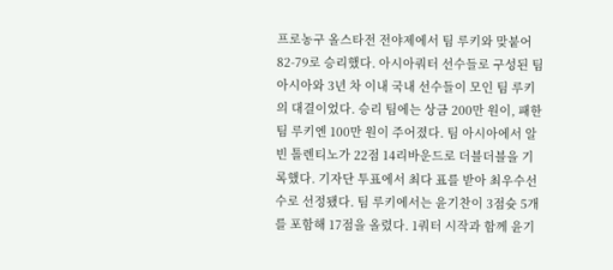프로농구 올스타전 전야제에서 팀 루키와 맞붙어 82-79로 승리했다. 아시아쿼터 선수들로 구성된 팀 아시아와 3년 차 이내 국내 선수들이 모인 팀 루키의 대결이었다. 승리 팀에는 상금 200만 원이, 패한 팀 루키엔 100만 원이 주어졌다. 팀 아시아에서 알빈 톨렌티노가 22점 14리바운드로 더블더블을 기록했다. 기자단 투표에서 최다 표를 받아 최우수선수로 선정됐다. 팀 루키에서는 윤기찬이 3점슛 5개를 포함해 17점을 올렸다. 1쿼터 시작과 함께 윤기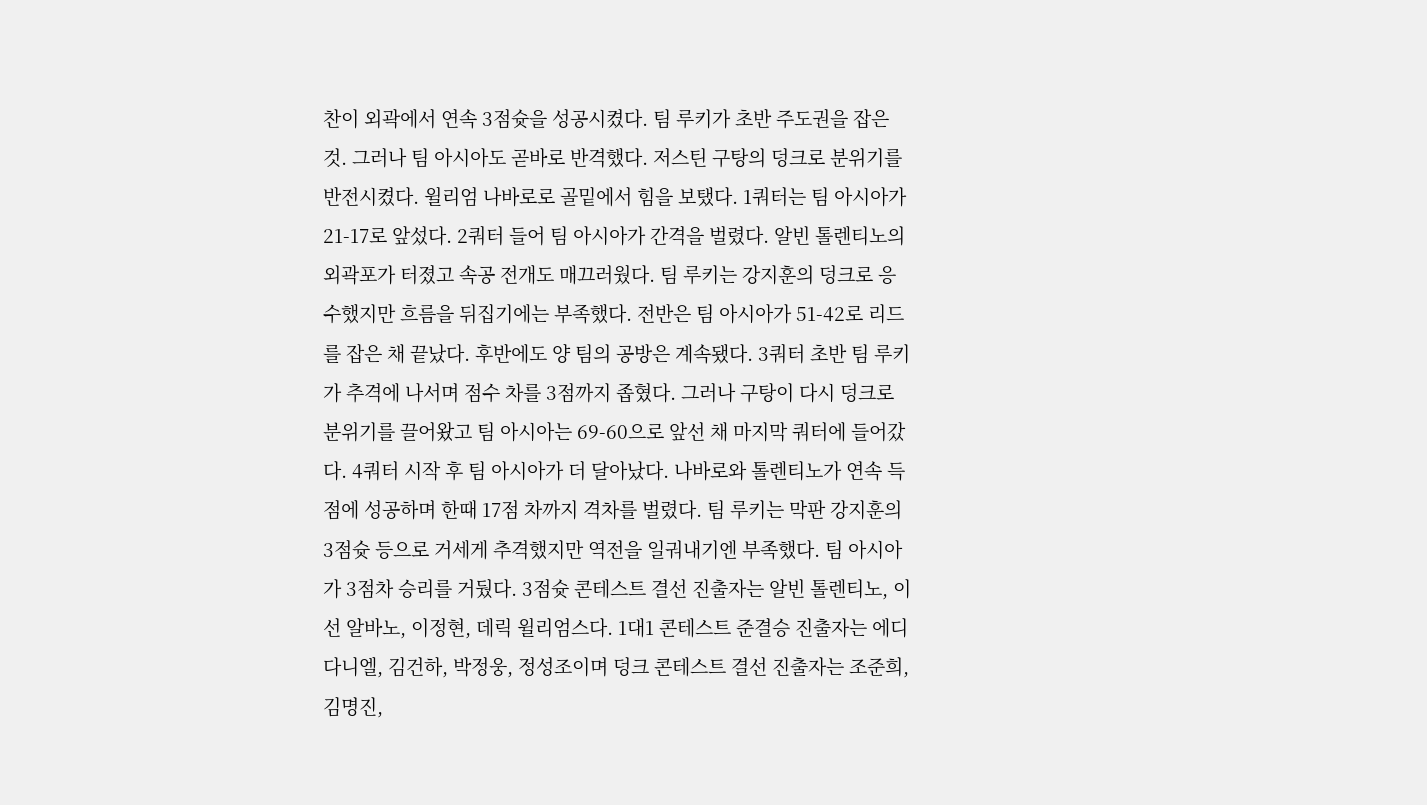찬이 외곽에서 연속 3점슛을 성공시켰다. 팀 루키가 초반 주도권을 잡은 것. 그러나 팀 아시아도 곧바로 반격했다. 저스틴 구탕의 덩크로 분위기를 반전시켰다. 윌리엄 나바로로 골밑에서 힘을 보탰다. 1쿼터는 팀 아시아가 21-17로 앞섰다. 2쿼터 들어 팀 아시아가 간격을 벌렸다. 알빈 톨렌티노의 외곽포가 터졌고 속공 전개도 매끄러웠다. 팀 루키는 강지훈의 덩크로 응수했지만 흐름을 뒤집기에는 부족했다. 전반은 팀 아시아가 51-42로 리드를 잡은 채 끝났다. 후반에도 양 팀의 공방은 계속됐다. 3쿼터 초반 팀 루키가 추격에 나서며 점수 차를 3점까지 좁혔다. 그러나 구탕이 다시 덩크로 분위기를 끌어왔고 팀 아시아는 69-60으로 앞선 채 마지막 쿼터에 들어갔다. 4쿼터 시작 후 팀 아시아가 더 달아났다. 나바로와 톨렌티노가 연속 득점에 성공하며 한때 17점 차까지 격차를 벌렸다. 팀 루키는 막판 강지훈의 3점슛 등으로 거세게 추격했지만 역전을 일궈내기엔 부족했다. 팀 아시아가 3점차 승리를 거뒀다. 3점슛 콘테스트 결선 진출자는 알빈 톨렌티노, 이선 알바노, 이정현, 데릭 윌리엄스다. 1대1 콘테스트 준결승 진출자는 에디 다니엘, 김건하, 박정웅, 정성조이며 덩크 콘테스트 결선 진출자는 조준희, 김명진,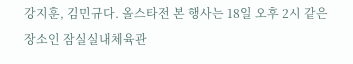강지훈, 김민규다. 올스타전 본 행사는 18일 오후 2시 같은 장소인 잠실실내체육관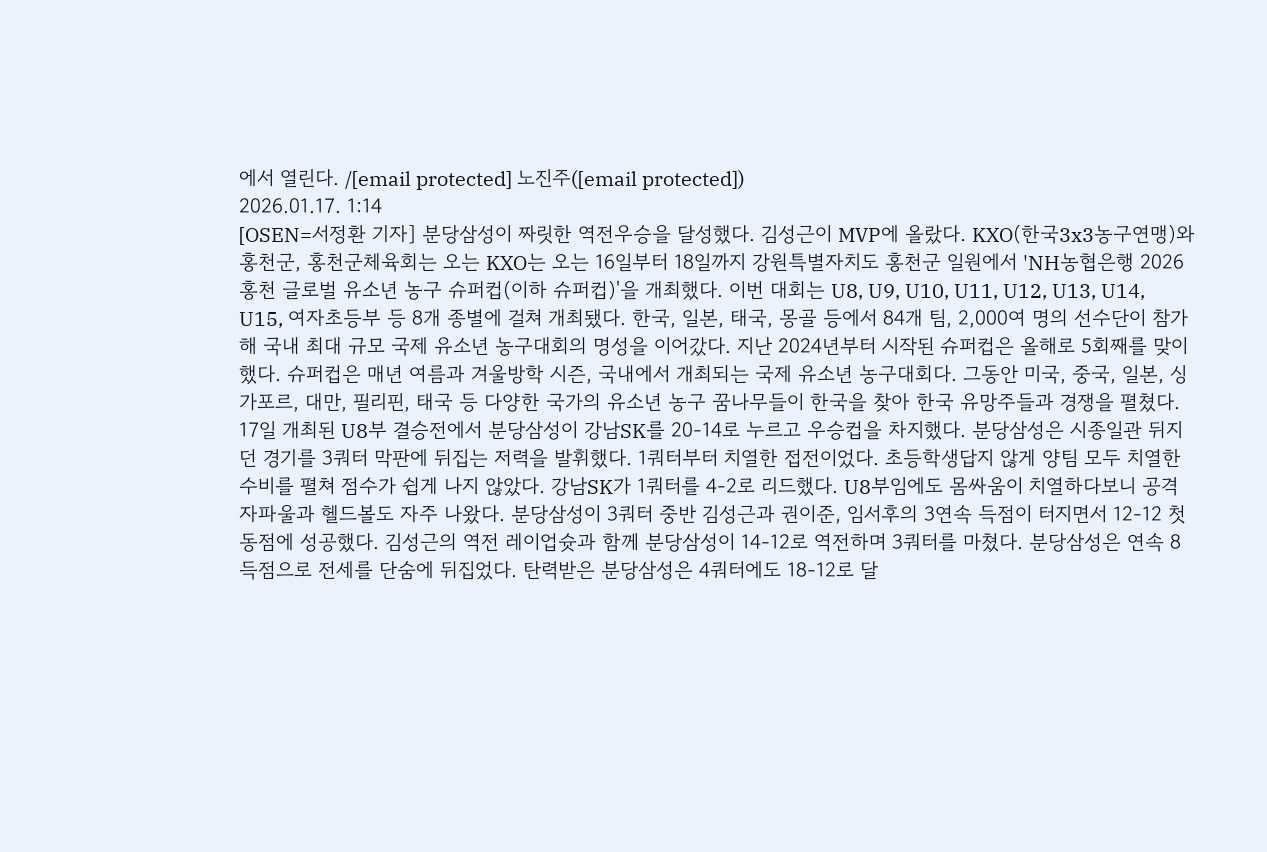에서 열린다. /[email protected] 노진주([email protected])
2026.01.17. 1:14
[OSEN=서정환 기자] 분당삼성이 짜릿한 역전우승을 달성했다. 김성근이 MVP에 올랐다. KXO(한국3x3농구연맹)와 홍천군, 홍천군체육회는 오는 KXO는 오는 16일부터 18일까지 강원특별자치도 홍천군 일원에서 'NH농협은행 2026 홍천 글로벌 유소년 농구 슈퍼컵(이하 슈퍼컵)'을 개최했다. 이번 대회는 U8, U9, U10, U11, U12, U13, U14, U15, 여자초등부 등 8개 종별에 걸쳐 개최됐다. 한국, 일본, 태국, 몽골 등에서 84개 팀, 2,000여 명의 선수단이 참가해 국내 최대 규모 국제 유소년 농구대회의 명성을 이어갔다. 지난 2024년부터 시작된 슈퍼컵은 올해로 5회째를 맞이했다. 슈퍼컵은 매년 여름과 겨울방학 시즌, 국내에서 개최되는 국제 유소년 농구대회다. 그동안 미국, 중국, 일본, 싱가포르, 대만, 필리핀, 태국 등 다양한 국가의 유소년 농구 꿈나무들이 한국을 찾아 한국 유망주들과 경쟁을 펼쳤다. 17일 개최된 U8부 결승전에서 분당삼성이 강남SK를 20-14로 누르고 우승컵을 차지했다. 분당삼성은 시종일관 뒤지던 경기를 3쿼터 막판에 뒤집는 저력을 발휘했다. 1쿼터부터 치열한 접전이었다. 초등학생답지 않게 양팀 모두 치열한 수비를 펼쳐 점수가 쉽게 나지 않았다. 강남SK가 1쿼터를 4-2로 리드했다. U8부임에도 몸싸움이 치열하다보니 공격자파울과 헬드볼도 자주 나왔다. 분당삼성이 3쿼터 중반 김성근과 권이준, 임서후의 3연속 득점이 터지면서 12-12 첫 동점에 성공했다. 김성근의 역전 레이업슛과 함께 분당삼성이 14-12로 역전하며 3쿼터를 마쳤다. 분당삼성은 연속 8득점으로 전세를 단숨에 뒤집었다. 탄력받은 분당삼성은 4쿼터에도 18-12로 달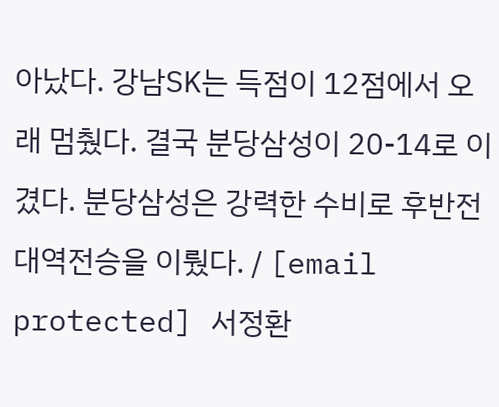아났다. 강남SK는 득점이 12점에서 오래 멈췄다. 결국 분당삼성이 20-14로 이겼다. 분당삼성은 강력한 수비로 후반전 대역전승을 이뤘다. / [email protected] 서정환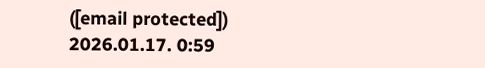([email protected])
2026.01.17. 0:59